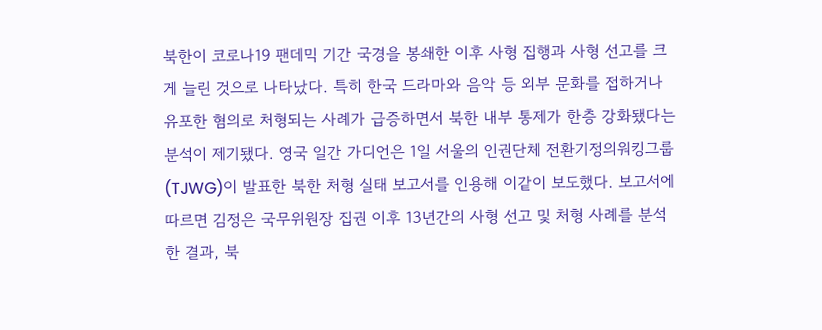북한이 코로나19 팬데믹 기간 국경을 봉쇄한 이후 사형 집행과 사형 선고를 크게 늘린 것으로 나타났다. 특히 한국 드라마와 음악 등 외부 문화를 접하거나 유포한 혐의로 처형되는 사례가 급증하면서 북한 내부 통제가 한층 강화됐다는 분석이 제기됐다. 영국 일간 가디언은 1일 서울의 인권단체 전환기정의워킹그룹(TJWG)이 발표한 북한 처형 실태 보고서를 인용해 이같이 보도했다. 보고서에 따르면 김정은 국무위원장 집권 이후 13년간의 사형 선고 및 처형 사례를 분석한 결과, 북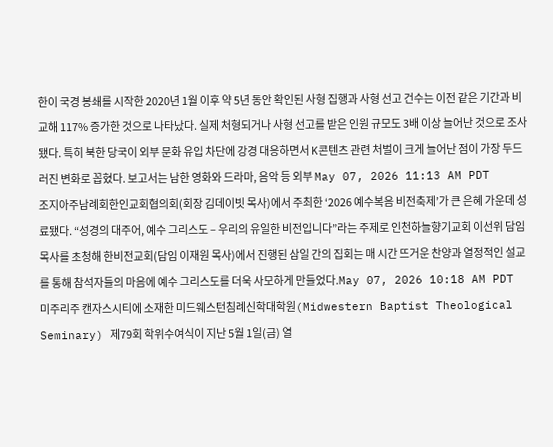한이 국경 봉쇄를 시작한 2020년 1월 이후 약 5년 동안 확인된 사형 집행과 사형 선고 건수는 이전 같은 기간과 비교해 117% 증가한 것으로 나타났다. 실제 처형되거나 사형 선고를 받은 인원 규모도 3배 이상 늘어난 것으로 조사됐다. 특히 북한 당국이 외부 문화 유입 차단에 강경 대응하면서 K콘텐츠 관련 처벌이 크게 늘어난 점이 가장 두드러진 변화로 꼽혔다. 보고서는 남한 영화와 드라마, 음악 등 외부 May 07, 2026 11:13 AM PDT
조지아주남례회한인교회협의회(회장 김데이빗 목사)에서 주최한 ‘2026 예수복음 비전축제’가 큰 은혜 가운데 성료됐다. “성경의 대주어, 예수 그리스도 – 우리의 유일한 비전입니다”라는 주제로 인천하늘향기교회 이선위 담임 목사를 초청해 한비전교회(담임 이재원 목사)에서 진행된 삼일 간의 집회는 매 시간 뜨거운 찬양과 열정적인 설교를 통해 참석자들의 마음에 예수 그리스도를 더욱 사모하게 만들었다.May 07, 2026 10:18 AM PDT
미주리주 캔자스시티에 소재한 미드웨스턴침례신학대학원(Midwestern Baptist Theological Seminary) 제79회 학위수여식이 지난 5월 1일(금) 열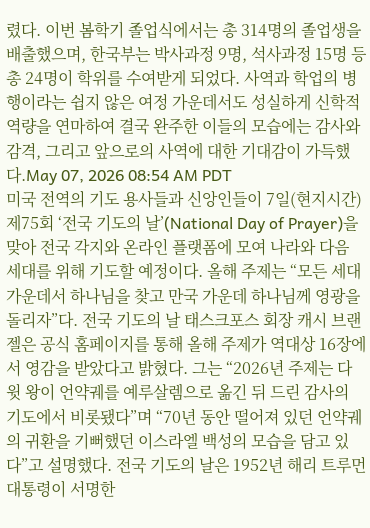렸다. 이번 봄학기 졸업식에서는 총 314명의 졸업생을 배출했으며, 한국부는 박사과정 9명, 석사과정 15명 등 총 24명이 학위를 수여받게 되었다. 사역과 학업의 병행이라는 쉽지 않은 여정 가운데서도 성실하게 신학적 역량을 연마하여 결국 완주한 이들의 모습에는 감사와 감격, 그리고 앞으로의 사역에 대한 기대감이 가득했다.May 07, 2026 08:54 AM PDT
미국 전역의 기도 용사들과 신앙인들이 7일(현지시간) 제75회 ‘전국 기도의 날’(National Day of Prayer)을 맞아 전국 각지와 온라인 플랫폼에 모여 나라와 다음 세대를 위해 기도할 예정이다. 올해 주제는 “모든 세대 가운데서 하나님을 찾고 만국 가운데 하나님께 영광을 돌리자”다. 전국 기도의 날 태스크포스 회장 캐시 브랜젤은 공식 홈페이지를 통해 올해 주제가 역대상 16장에서 영감을 받았다고 밝혔다. 그는 “2026년 주제는 다윗 왕이 언약궤를 예루살렘으로 옮긴 뒤 드린 감사의 기도에서 비롯됐다”며 “70년 동안 떨어져 있던 언약궤의 귀환을 기뻐했던 이스라엘 백성의 모습을 담고 있다”고 설명했다. 전국 기도의 날은 1952년 해리 트루먼 대통령이 서명한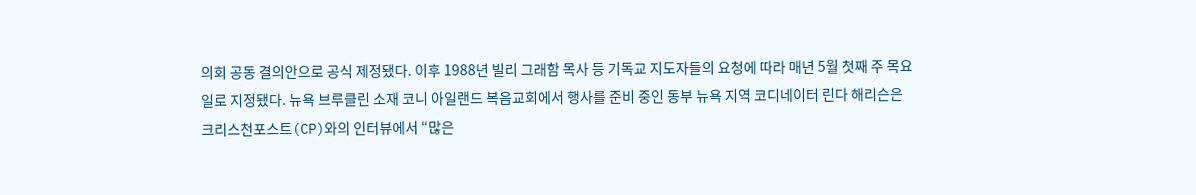의회 공동 결의안으로 공식 제정됐다. 이후 1988년 빌리 그래함 목사 등 기독교 지도자들의 요청에 따라 매년 5월 첫째 주 목요일로 지정됐다. 뉴욕 브루클린 소재 코니 아일랜드 복음교회에서 행사를 준비 중인 동부 뉴욕 지역 코디네이터 린다 해리슨은 크리스천포스트(CP)와의 인터뷰에서 “많은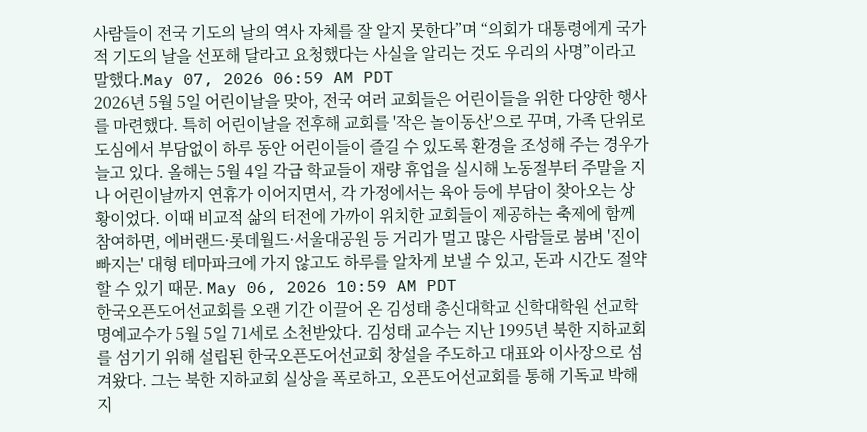사람들이 전국 기도의 날의 역사 자체를 잘 알지 못한다”며 “의회가 대통령에게 국가적 기도의 날을 선포해 달라고 요청했다는 사실을 알리는 것도 우리의 사명”이라고 말했다.May 07, 2026 06:59 AM PDT
2026년 5월 5일 어린이날을 맞아, 전국 여러 교회들은 어린이들을 위한 다양한 행사를 마련했다. 특히 어린이날을 전후해 교회를 '작은 놀이동산'으로 꾸며, 가족 단위로 도심에서 부담없이 하루 동안 어린이들이 즐길 수 있도록 환경을 조성해 주는 경우가 늘고 있다. 올해는 5월 4일 각급 학교들이 재량 휴업을 실시해 노동절부터 주말을 지나 어린이날까지 연휴가 이어지면서, 각 가정에서는 육아 등에 부담이 찾아오는 상황이었다. 이때 비교적 삶의 터전에 가까이 위치한 교회들이 제공하는 축제에 함께 참여하면, 에버랜드·롯데월드·서울대공원 등 거리가 멀고 많은 사람들로 붐벼 '진이 빠지는' 대형 테마파크에 가지 않고도 하루를 알차게 보낼 수 있고, 돈과 시간도 절약할 수 있기 때문. May 06, 2026 10:59 AM PDT
한국오픈도어선교회를 오랜 기간 이끌어 온 김성태 총신대학교 신학대학원 선교학 명예교수가 5월 5일 71세로 소천받았다. 김성태 교수는 지난 1995년 북한 지하교회를 섬기기 위해 설립된 한국오픈도어선교회 창설을 주도하고 대표와 이사장으로 섬겨왔다. 그는 북한 지하교회 실상을 폭로하고, 오픈도어선교회를 통해 기독교 박해 지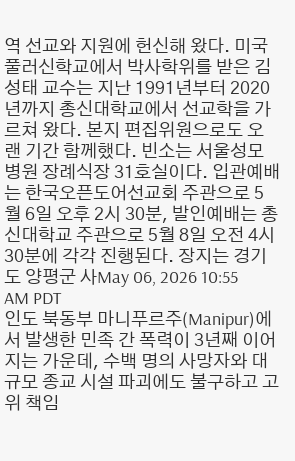역 선교와 지원에 헌신해 왔다. 미국 풀러신학교에서 박사학위를 받은 김성태 교수는 지난 1991년부터 2020년까지 총신대학교에서 선교학을 가르쳐 왔다. 본지 편집위원으로도 오랜 기간 함께했다. 빈소는 서울성모병원 장례식장 31호실이다. 입관예배는 한국오픈도어선교회 주관으로 5월 6일 오후 2시 30분, 발인예배는 총신대학교 주관으로 5월 8일 오전 4시 30분에 각각 진행된다. 장지는 경기도 양평군 사May 06, 2026 10:55 AM PDT
인도 북동부 마니푸르주(Manipur)에서 발생한 민족 간 폭력이 3년째 이어지는 가운데, 수백 명의 사망자와 대규모 종교 시설 파괴에도 불구하고 고위 책임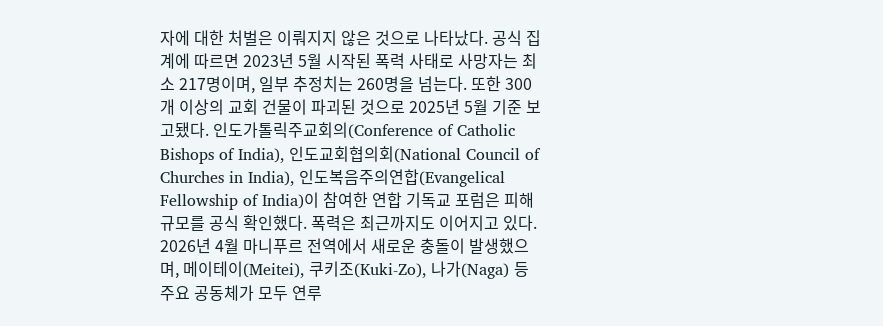자에 대한 처벌은 이뤄지지 않은 것으로 나타났다. 공식 집계에 따르면 2023년 5월 시작된 폭력 사태로 사망자는 최소 217명이며, 일부 추정치는 260명을 넘는다. 또한 300개 이상의 교회 건물이 파괴된 것으로 2025년 5월 기준 보고됐다. 인도가톨릭주교회의(Conference of Catholic Bishops of India), 인도교회협의회(National Council of Churches in India), 인도복음주의연합(Evangelical Fellowship of India)이 참여한 연합 기독교 포럼은 피해 규모를 공식 확인했다. 폭력은 최근까지도 이어지고 있다. 2026년 4월 마니푸르 전역에서 새로운 충돌이 발생했으며, 메이테이(Meitei), 쿠키조(Kuki-Zo), 나가(Naga) 등 주요 공동체가 모두 연루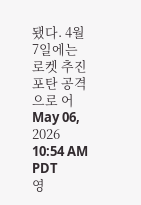됐다. 4월 7일에는 로켓 추진 포탄 공격으로 어May 06, 2026 10:54 AM PDT
영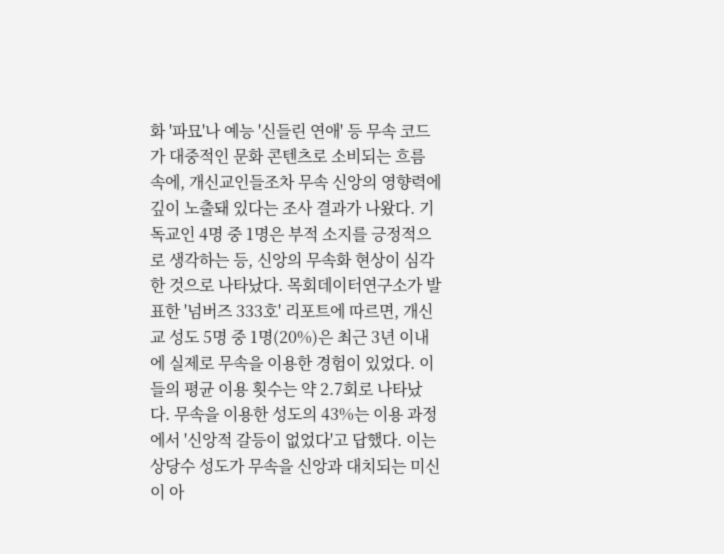화 '파묘'나 예능 '신들린 연애' 등 무속 코드가 대중적인 문화 콘텐츠로 소비되는 흐름 속에, 개신교인들조차 무속 신앙의 영향력에 깊이 노출돼 있다는 조사 결과가 나왔다. 기독교인 4명 중 1명은 부적 소지를 긍정적으로 생각하는 등, 신앙의 무속화 현상이 심각한 것으로 나타났다. 목회데이터연구소가 발표한 '넘버즈 333호' 리포트에 따르면, 개신교 성도 5명 중 1명(20%)은 최근 3년 이내에 실제로 무속을 이용한 경험이 있었다. 이들의 평균 이용 횟수는 약 2.7회로 나타났다. 무속을 이용한 성도의 43%는 이용 과정에서 '신앙적 갈등이 없었다'고 답했다. 이는 상당수 성도가 무속을 신앙과 대치되는 미신이 아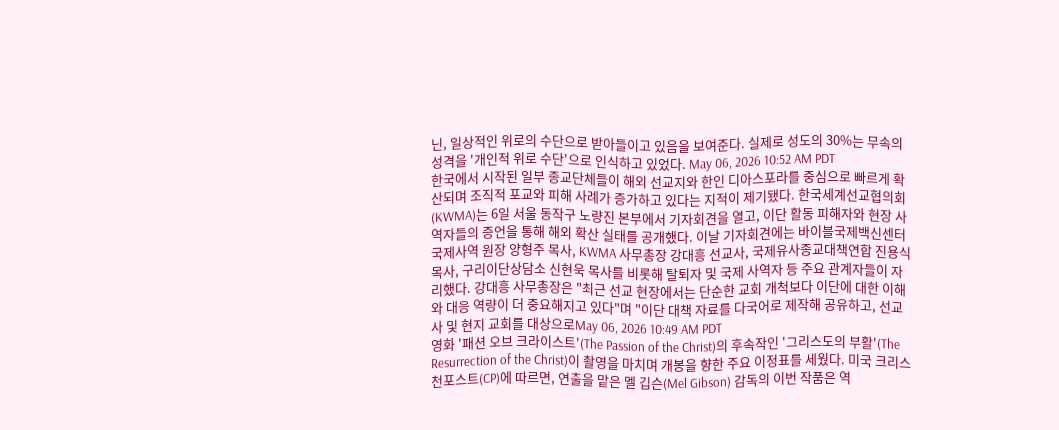닌, 일상적인 위로의 수단으로 받아들이고 있음을 보여준다. 실제로 성도의 30%는 무속의 성격을 '개인적 위로 수단'으로 인식하고 있었다. May 06, 2026 10:52 AM PDT
한국에서 시작된 일부 종교단체들이 해외 선교지와 한인 디아스포라를 중심으로 빠르게 확산되며 조직적 포교와 피해 사례가 증가하고 있다는 지적이 제기됐다. 한국세계선교협의회(KWMA)는 6일 서울 동작구 노량진 본부에서 기자회견을 열고, 이단 활동 피해자와 현장 사역자들의 증언을 통해 해외 확산 실태를 공개했다. 이날 기자회견에는 바이블국제백신센터 국제사역 원장 양형주 목사, KWMA 사무총장 강대흥 선교사, 국제유사종교대책연합 진용식 목사, 구리이단상담소 신현욱 목사를 비롯해 탈퇴자 및 국제 사역자 등 주요 관계자들이 자리했다. 강대흥 사무총장은 "최근 선교 현장에서는 단순한 교회 개척보다 이단에 대한 이해와 대응 역량이 더 중요해지고 있다"며 "이단 대책 자료를 다국어로 제작해 공유하고, 선교사 및 현지 교회를 대상으로May 06, 2026 10:49 AM PDT
영화 '패션 오브 크라이스트'(The Passion of the Christ)의 후속작인 '그리스도의 부활'(The Resurrection of the Christ)이 촬영을 마치며 개봉을 향한 주요 이정표를 세웠다. 미국 크리스천포스트(CP)에 따르면, 연출을 맡은 멜 깁슨(Mel Gibson) 감독의 이번 작품은 역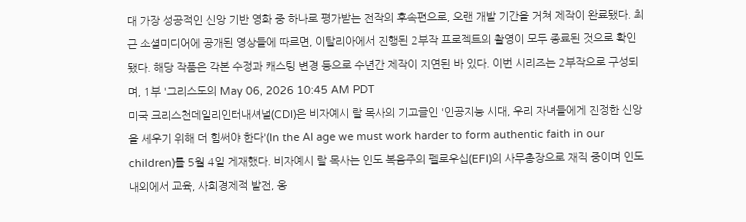대 가장 성공적인 신앙 기반 영화 중 하나로 평가받는 전작의 후속편으로, 오랜 개발 기간을 거쳐 제작이 완료됐다. 최근 소셜미디어에 공개된 영상들에 따르면, 이탈리아에서 진행된 2부작 프로젝트의 촬영이 모두 종료된 것으로 확인됐다. 해당 작품은 각본 수정과 캐스팅 변경 등으로 수년간 제작이 지연된 바 있다. 이번 시리즈는 2부작으로 구성되며, 1부 '그리스도의 May 06, 2026 10:45 AM PDT
미국 크리스천데일리인터내셔널(CDI)은 비자예시 랄 목사의 기고글인 '인공지능 시대, 우리 자녀들에게 진정한 신앙을 세우기 위해 더 힘써야 한다'(In the AI age we must work harder to form authentic faith in our children)를 5월 4일 게재했다. 비자예시 랄 목사는 인도 복음주의 펠로우십(EFI)의 사무총장으로 재직 중이며 인도 내외에서 교육, 사회경제적 발전, 옹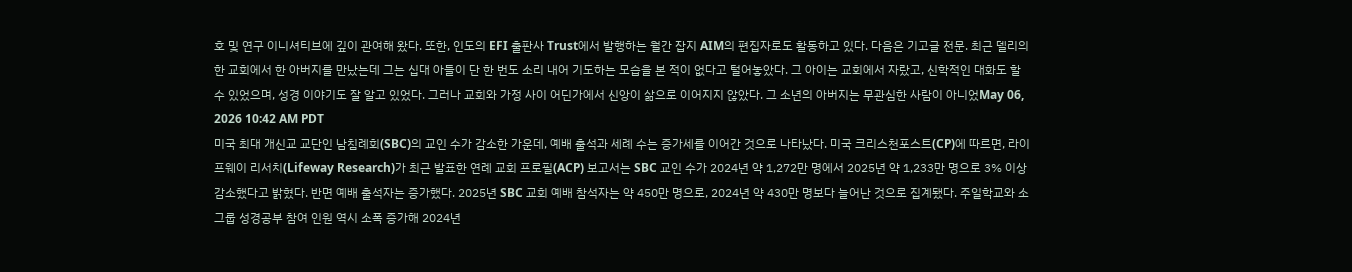호 및 연구 이니셔티브에 깊이 관여해 왔다. 또한, 인도의 EFI 출판사 Trust에서 발행하는 월간 잡지 AIM의 편집자로도 활동하고 있다. 다음은 기고글 전문. 최근 델리의 한 교회에서 한 아버지를 만났는데 그는 십대 아들이 단 한 번도 소리 내어 기도하는 모습을 본 적이 없다고 털어놓았다. 그 아이는 교회에서 자랐고, 신학적인 대화도 할 수 있었으며, 성경 이야기도 잘 알고 있었다. 그러나 교회와 가정 사이 어딘가에서 신앙이 삶으로 이어지지 않았다. 그 소년의 아버지는 무관심한 사람이 아니었May 06, 2026 10:42 AM PDT
미국 최대 개신교 교단인 남침례회(SBC)의 교인 수가 감소한 가운데, 예배 출석과 세례 수는 증가세를 이어간 것으로 나타났다. 미국 크리스천포스트(CP)에 따르면, 라이프웨이 리서치(Lifeway Research)가 최근 발표한 연례 교회 프로필(ACP) 보고서는 SBC 교인 수가 2024년 약 1,272만 명에서 2025년 약 1,233만 명으로 3% 이상 감소했다고 밝혔다. 반면 예배 출석자는 증가했다. 2025년 SBC 교회 예배 참석자는 약 450만 명으로, 2024년 약 430만 명보다 늘어난 것으로 집계됐다. 주일학교와 소그룹 성경공부 참여 인원 역시 소폭 증가해 2024년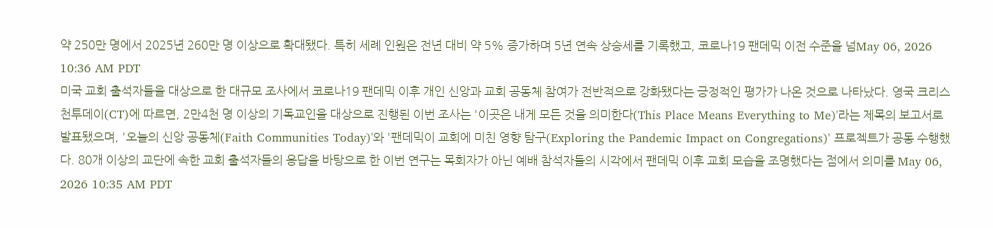약 250만 명에서 2025년 260만 명 이상으로 확대됐다. 특히 세례 인원은 전년 대비 약 5% 증가하며 5년 연속 상승세를 기록했고, 코로나19 팬데믹 이전 수준을 넘May 06, 2026 10:36 AM PDT
미국 교회 출석자들을 대상으로 한 대규모 조사에서 코로나19 팬데믹 이후 개인 신앙과 교회 공동체 참여가 전반적으로 강화됐다는 긍정적인 평가가 나온 것으로 나타났다. 영국 크리스천투데이(CT)에 따르면, 2만4천 명 이상의 기독교인을 대상으로 진행된 이번 조사는 '이곳은 내게 모든 것을 의미한다(This Place Means Everything to Me)'라는 제목의 보고서로 발표됐으며, '오늘의 신앙 공동체(Faith Communities Today)'와 '팬데믹이 교회에 미친 영향 탐구(Exploring the Pandemic Impact on Congregations)' 프로젝트가 공동 수행했다. 80개 이상의 교단에 속한 교회 출석자들의 응답을 바탕으로 한 이번 연구는 목회자가 아닌 예배 참석자들의 시각에서 팬데믹 이후 교회 모습을 조명했다는 점에서 의미를 May 06, 2026 10:35 AM PDT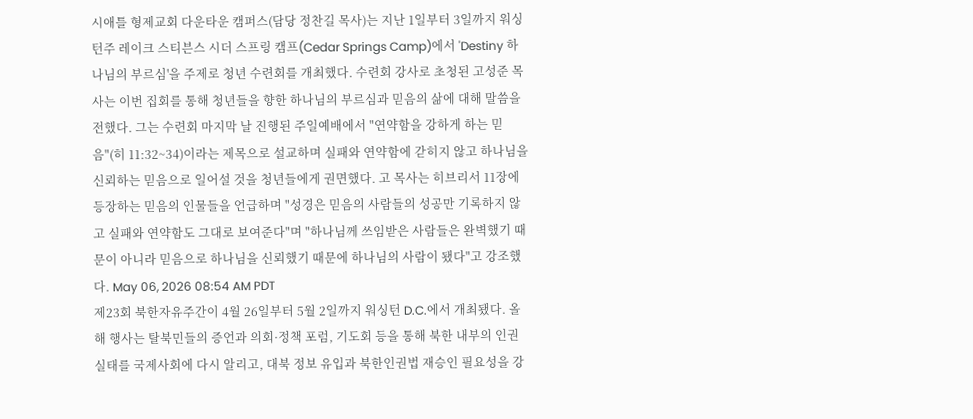시애틀 형제교회 다운타운 캠퍼스(담당 정찬길 목사)는 지난 1일부터 3일까지 워싱턴주 레이크 스티븐스 시더 스프링 캠프(Cedar Springs Camp)에서 'Destiny 하나님의 부르심'을 주제로 청년 수련회를 개최했다. 수련회 강사로 초청된 고성준 목사는 이번 집회를 통해 청년들을 향한 하나님의 부르심과 믿음의 삶에 대해 말씀을 전했다. 그는 수련회 마지막 날 진행된 주일예배에서 "연약함을 강하게 하는 믿음"(히 11:32~34)이라는 제목으로 설교하며 실패와 연약함에 갇히지 않고 하나님을 신뢰하는 믿음으로 일어설 것을 청년들에게 권면했다. 고 목사는 히브리서 11장에 등장하는 믿음의 인물들을 언급하며 "성경은 믿음의 사람들의 성공만 기록하지 않고 실패와 연약함도 그대로 보여준다"며 "하나님께 쓰임받은 사람들은 완벽했기 때문이 아니라 믿음으로 하나님을 신뢰했기 때문에 하나님의 사람이 됐다"고 강조했다. May 06, 2026 08:54 AM PDT
제23회 북한자유주간이 4월 26일부터 5월 2일까지 워싱턴 D.C.에서 개최됐다. 올해 행사는 탈북민들의 증언과 의회·정책 포럼, 기도회 등을 통해 북한 내부의 인권 실태를 국제사회에 다시 알리고, 대북 정보 유입과 북한인권법 재승인 필요성을 강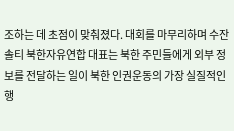조하는 데 초점이 맞춰졌다. 대회를 마무리하며 수잔 솔티 북한자유연합 대표는 북한 주민들에게 외부 정보를 전달하는 일이 북한 인권운동의 가장 실질적인 행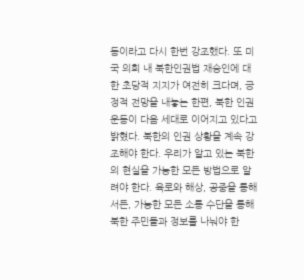동이라고 다시 한번 강조했다. 또 미국 의회 내 북한인권법 재승인에 대한 초당적 지지가 여전히 크다며, 긍정적 전망을 내놓는 한편, 북한 인권운동이 다음 세대로 이어지고 있다고 밝혔다. 북한의 인권 상황을 계속 강조해야 한다. 우리가 알고 있는 북한의 현실을 가능한 모든 방법으로 알려야 한다. 육로와 해상, 공중을 통해서든, 가능한 모든 소통 수단을 통해 북한 주민들과 정보를 나눠야 한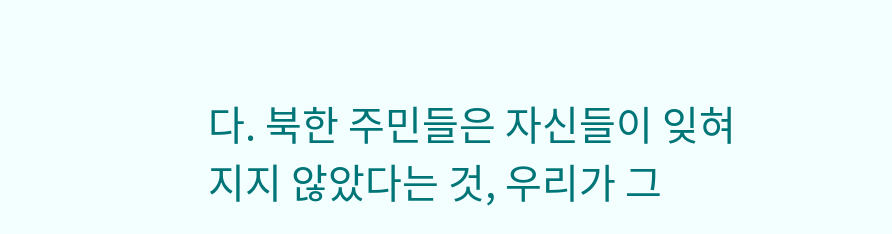다. 북한 주민들은 자신들이 잊혀지지 않았다는 것, 우리가 그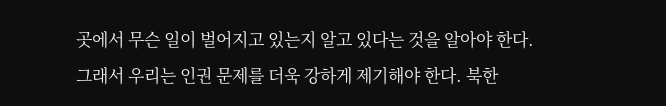곳에서 무슨 일이 벌어지고 있는지 알고 있다는 것을 알아야 한다. 그래서 우리는 인권 문제를 더욱 강하게 제기해야 한다. 북한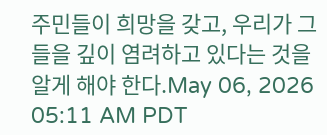주민들이 희망을 갖고, 우리가 그들을 깊이 염려하고 있다는 것을 알게 해야 한다.May 06, 2026 05:11 AM PDT